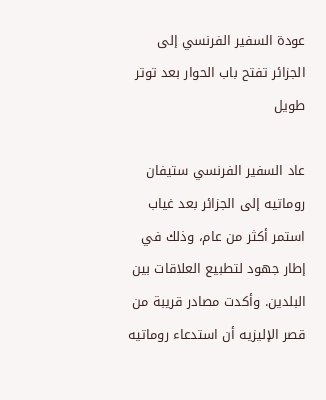عودة السفير الفرنسي إلى الجزائر تفتح باب الحوار بعد توتر طويل

عاد السفير الفرنسي ستيفان روماتيه إلى الجزائر بعد غياب استمر أكثر من عام، وذلك في إطار جهود لتطبيع العلاقات بين البلدين. وأكدت مصادر قريبة من قصر الإليزيه أن استدعاء روماتيه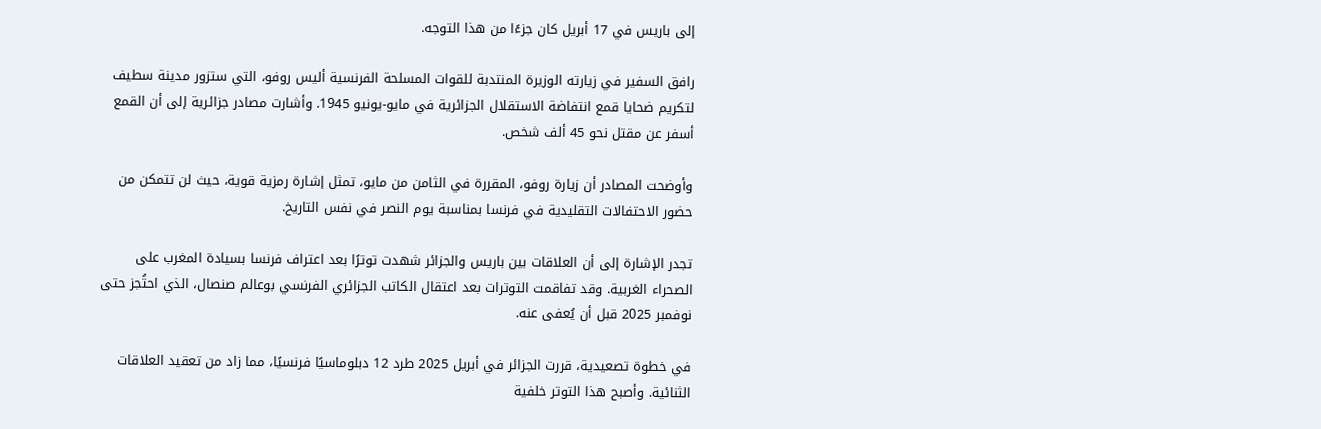إلى باريس في 17 أبريل كان جزءًا من هذا التوجه.

رافق السفير في زيارته الوزيرة المنتدبة للقوات المسلحة الفرنسية أليس روفو، التي ستزور مدينة سطيف لتكريم ضحايا قمع انتفاضة الاستقلال الجزائرية في مايو-يونيو 1945. وأشارت مصادر جزائرية إلى أن القمع أسفر عن مقتل نحو 45 ألف شخص.

وأوضحت المصادر أن زيارة روفو، المقررة في الثامن من مايو، تمثل إشارة رمزية قوية، حيث لن تتمكن من حضور الاحتفالات التقليدية في فرنسا بمناسبة يوم النصر في نفس التاريخ.

تجدر الإشارة إلى أن العلاقات بين باريس والجزائر شهدت توترًا بعد اعتراف فرنسا بسيادة المغرب على الصحراء الغربية. وقد تفاقمت التوترات بعد اعتقال الكاتب الجزائري الفرنسي بوعالم صنصال، الذي احتُجز حتى نوفمبر 2025 قبل أن يُعفى عنه.

في خطوة تصعيدية، قررت الجزائر في أبريل 2025 طرد 12 دبلوماسيًا فرنسيًا، مما زاد من تعقيد العلاقات الثنائية. وأصبح هذا التوتر خلفية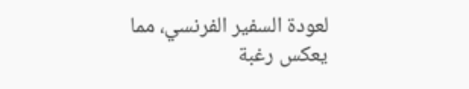لعودة السفير الفرنسي، مما يعكس رغبة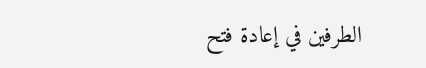الطرفين في إعادة فتح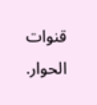قنوات الحوار.